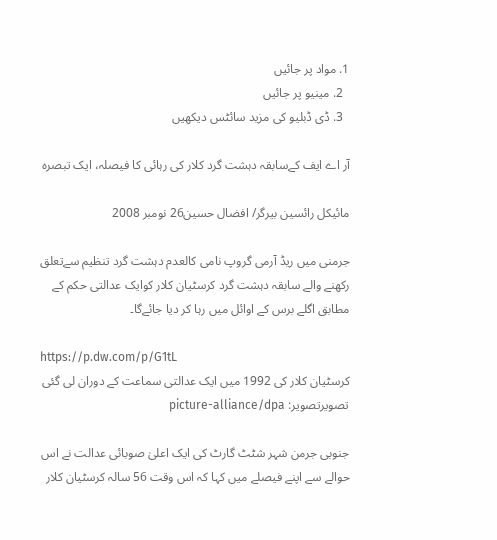1. مواد پر جائیں
  2. مینیو پر جائیں
  3. ڈی ڈبلیو کی مزید سائٹس دیکھیں

آر اے ایف کےسابقہ دہشت گرد کلار کی رہائی کا فیصلہ، ایک تبصرہ

مائیکل رائسین بیرگر/ افضال حسین26 نومبر 2008

جرمنی میں ریڈ آرمی گروپ نامی کالعدم دہشت گرد تنظیم سےتعلق رکھنے والے سابقہ دہشت گرد کرسٹیان کلار کوایک عدالتی حکم کے مطابق اگلے برس کے اوائل میں رہا کر دیا جائےگا۔

https://p.dw.com/p/G1tL
کرسٹیان کلار کی 1992 میں ایک عدالتی سماعت کے دوران لی گئی تصویرتصویر: picture-alliance/dpa

جنوبی جرمن شہر شٹٹ گارٹ کی ایک اعلیٰ صوبائی عدالت نے اس حوالے سے اپنے فیصلے میں کہا کہ اس وقت 56 سالہ کرسٹیان کلار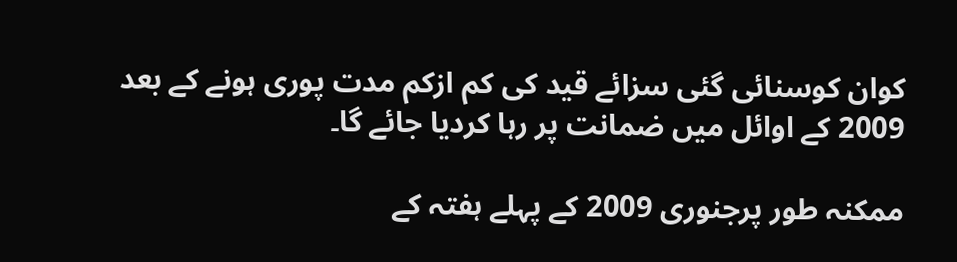کوان کوسنائی گئی سزائے قید کی کم ازکم مدت پوری ہونے کے بعد 2009 کے اوائل میں ضمانت پر رہا کردیا جائے گا۔

ممکنہ طور پرجنوری 2009 کے پہلے ہفتہ کے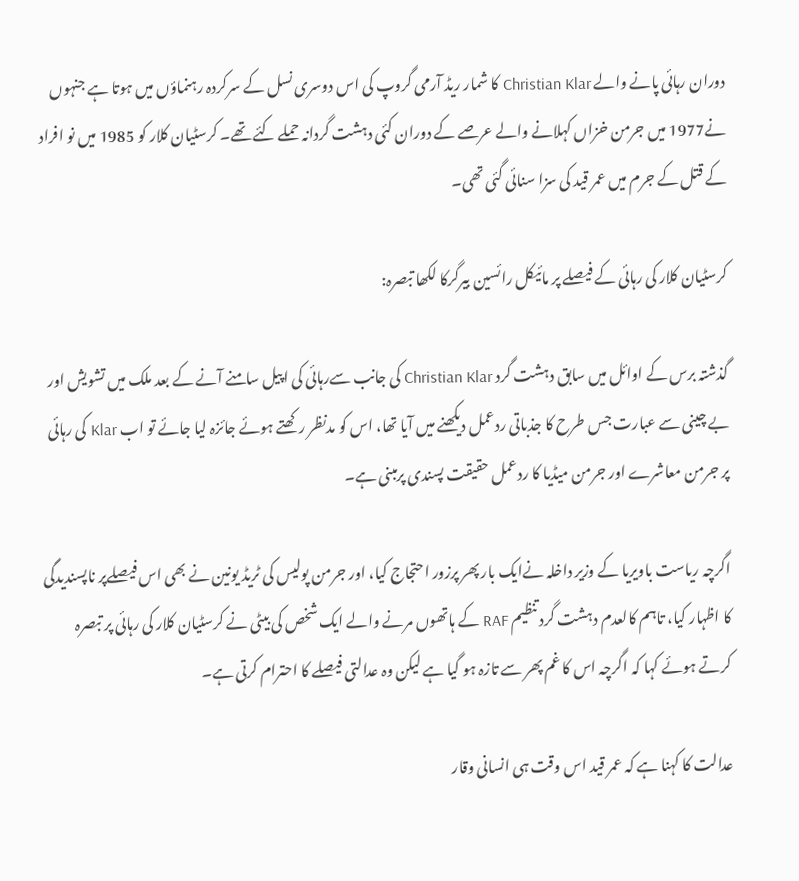دوران رہائی پانے والے Christian Klar کا شمار ریڈ آرمی گروپ کی اس دوسری نسل کے سرکردہ رہنماؤں میں ہوتا ہے جنہوں نے1977 میں جرمن خزاں کہلانے والے عرصے کے دوران کئی دہشت گردانہ حملے کئے تھے۔ کرسٹیان کلار کو 1985 میں نو افراد کے قتل کے جرم میں عمر قید کی سزا سنائی گئی تھی۔

کرسٹیان کلار کی رہائی کے فیصلے پر مائیکل رائسین بیرگرکا لکھا تبصرہ:

گذشتہ برس کے اوائل میں سابق دہشت گرد Christian Klar کی جانب سےرہائی کی اپیل سامنے آنے کے بعد ملک میں تشویش اور بے چینی سے عبارت جس طرح کا جذباتی ردعمل دیکھنے میں آیا تھا، اس کو مدنظر رکھتے ہوئے جائزہ لیا جائے تو اب Klar کی رہائی پر جرمن معاشرے اور جرمن میڈیا کا ردعمل حقیقت پسندی پرمبنی ہے۔

اگرچہ ریاست باویریا کے وزیر داخلہ نےایک بار پھر پرزور احتجاج کیا، اور جرمن پولیس کی ٹریڈ یونین نے بھی اس فیصلےپر ناپسندیدگی کا اظہار کیا، تاہم کالعدم دہشت گرد تنظیم RAF کے ہاتھوں مرنے والے ایک شخص کی بیٹی نے کرسٹیان کلار کی رہائی پر تبصرہ کرتے ہوئے کہا کہ اگرچہ اس کا غم پھر سے تازہ ہو گیا ہے لیکن وہ عدالتی فیصلے کا احترام کرتی ہے۔

عدالت کا کہنا ہے کہ عمر قید اس وقت ہی انسانی وقار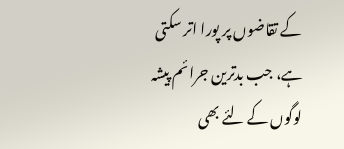کے تقاضوں پر پورا اتر سکتی ہے، جب بدترین جرائم پیشہ لوگوں کے لئے بھی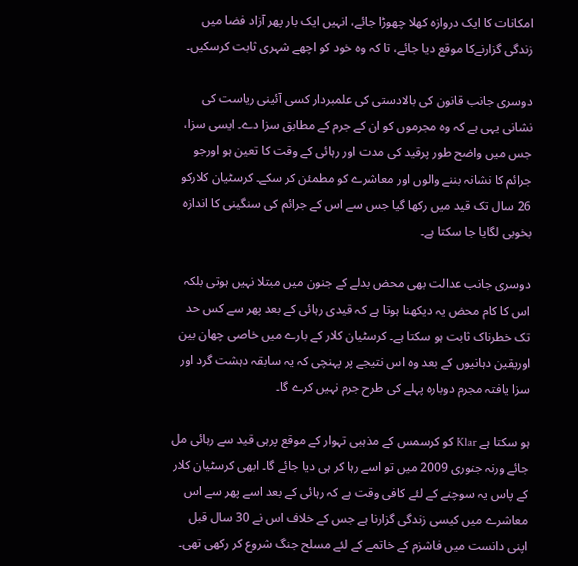امکانات کا ایک دروازہ کھلا چھوڑا جائے، انہیں ایک بار پھر آزاد فضا میں زندگی گزارنےکا موقع دیا جائے، تا کہ وہ خود کو اچھے شہری ثابت کرسکیں۔

دوسری جانب قانون کی بالادستی کی علمبردار کسی آئینی ریاست کی نشانی یہی ہے کہ وہ مجرموں کو ان کے جرم کے مطابق سزا دے۔ ایسی سزا، جس میں واضح طور پرقید کی مدت اور رہائی کے وقت کا تعین ہو اورجو جرائم کا نشانہ بننے والوں اور معاشرے کو مطمئن کر سکے۔ کرسٹیان کلارکو 26 سال تک قید میں رکھا گیا جس سے اس کے جرائم کی سنگینی کا اندازہ بخوبی لگایا جا سکتا ہے۔

دوسری جانب عدالت بھی محض بدلے کے جنون میں مبتلا نہیں ہوتی بلکہ اس کا کام محض یہ دیکھنا ہوتا ہے کہ قیدی رہائی کے بعد پھر سے کس حد تک خطرناک ثابت ہو سکتا ہے۔ کرسٹیان کلار کے بارے میں خاصی چھان بین اوریقین دہانیوں کے بعد وہ اس نتیجے پر پہنچی کہ یہ سابقہ دہشت گرد اور سزا یافتہ مجرم دوبارہ پہلے کی طرح جرم نہیں کرے گا۔

ہو سکتا ہے Klar کو کرسمس کے مذہبی تہوار کے موقع پرہی قید سے رہائی مل جائے ورنہ جنوری 2009 میں تو اسے رہا کر ہی دیا جائے گا۔ ابھی کرسٹیان کلار کے پاس یہ سوچنے کے لئے کافی وقت ہے کہ رہائی کے بعد اسے پھر سے اس معاشرے میں کیسی زندگی گزارنا ہے جس کے خلاف اس نے 30 سال قبل اپنی دانست میں فاشزم کے خاتمے کے لئے مسلح جنگ شروع کر رکھی تھی۔